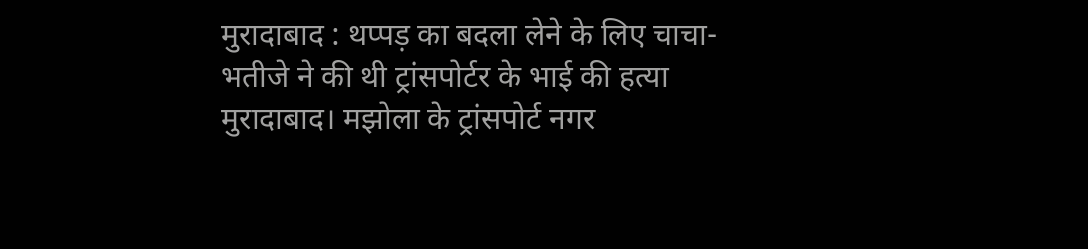मुरादाबाद : थप्पड़ का बदला लेने के लिए चाचा-भतीजे ने की थी ट्रांसपोर्टर के भाई की हत्या
मुरादाबाद। मझोला के ट्रांसपोर्ट नगर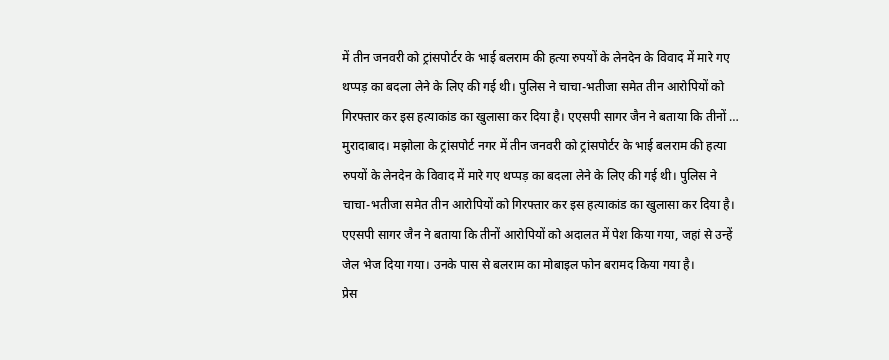में तीन जनवरी को ट्रांसपोर्टर के भाई बलराम की हत्या रुपयों के लेनदेन के विवाद में मारे गए थप्पड़ का बदला लेने के लिए की गई थी। पुलिस ने चाचा-भतीजा समेत तीन आरोपियों को गिरफ्तार कर इस हत्याकांड का खुलासा कर दिया है। एएसपी सागर जैन ने बताया कि तीनों …
मुरादाबाद। मझोला के ट्रांसपोर्ट नगर में तीन जनवरी को ट्रांसपोर्टर के भाई बलराम की हत्या रुपयों के लेनदेन के विवाद में मारे गए थप्पड़ का बदला लेने के लिए की गई थी। पुलिस ने चाचा-भतीजा समेत तीन आरोपियों को गिरफ्तार कर इस हत्याकांड का खुलासा कर दिया है। एएसपी सागर जैन ने बताया कि तीनों आरोपियों को अदालत में पेश किया गया, जहां से उन्हें जेल भेज दिया गया। उनके पास से बलराम का मोबाइल फोन बरामद किया गया है।
प्रेस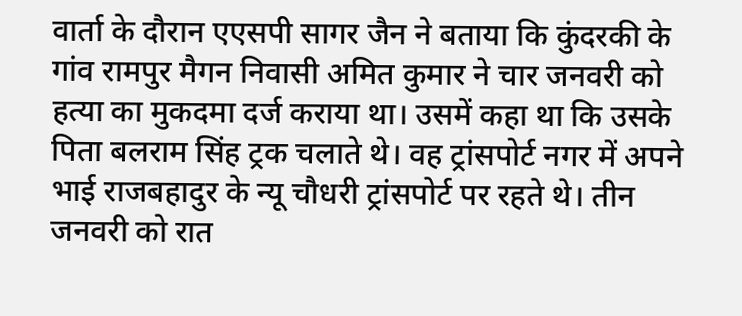वार्ता के दौरान एएसपी सागर जैन ने बताया कि कुंदरकी के गांव रामपुर मैगन निवासी अमित कुमार ने चार जनवरी को हत्या का मुकदमा दर्ज कराया था। उसमें कहा था कि उसके पिता बलराम सिंह ट्रक चलाते थे। वह ट्रांसपोर्ट नगर में अपने भाई राजबहादुर के न्यू चौधरी ट्रांसपोर्ट पर रहते थे। तीन जनवरी को रात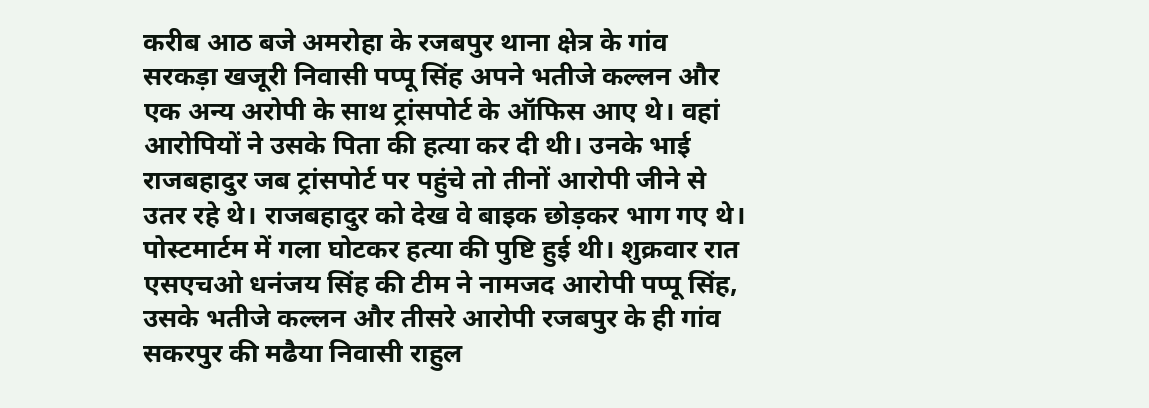करीब आठ बजे अमरोहा के रजबपुर थाना क्षेत्र के गांव सरकड़ा खजूरी निवासी पप्पू सिंह अपने भतीजे कल्लन और एक अन्य अरोपी के साथ ट्रांसपोर्ट के ऑफिस आए थे। वहां आरोपियों ने उसके पिता की हत्या कर दी थी। उनके भाई राजबहादुर जब ट्रांसपोर्ट पर पहुंचे तो तीनों आरोपी जीने से उतर रहे थे। राजबहादुर को देख वे बाइक छोड़कर भाग गए थे। पोस्टमार्टम में गला घोटकर हत्या की पुष्टि हुई थी। शुक्रवार रात एसएचओ धनंजय सिंह की टीम ने नामजद आरोपी पप्पू सिंह, उसके भतीजे कल्लन और तीसरे आरोपी रजबपुर के ही गांव सकरपुर की मढैया निवासी राहुल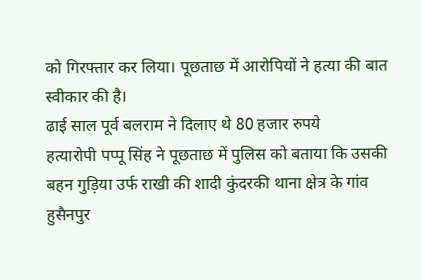को गिरफ्तार कर लिया। पूछताछ में आरोपियों ने हत्या की बात स्वीकार की है।
ढाई साल पूर्व बलराम ने दिलाए थे 80 हजार रुपये
हत्यारोपी पप्पू सिंह ने पूछताछ में पुलिस को बताया कि उसकी बहन गुड़िया उर्फ राखी की शादी कुंदरकी थाना क्षेत्र के गांव हुसैनपुर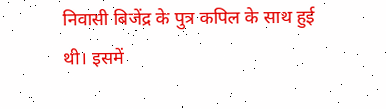निवासी बिजेंद्र के पुत्र कपिल के साथ हुई थी। इसमें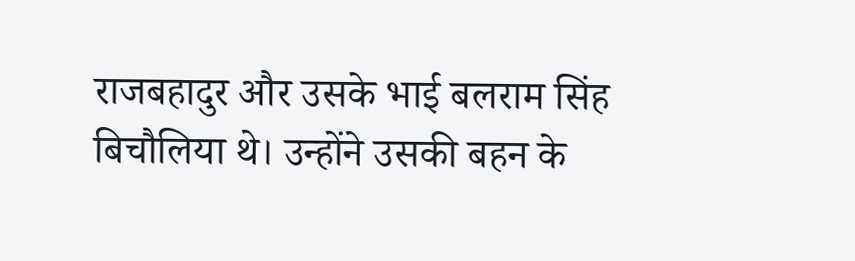राजबहादुर और उसके भाई बलराम सिंह बिचौलिया थे। उन्होंने उसकी बहन के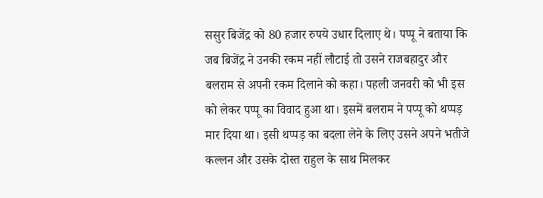ससुर बिजेंद्र को 80 हजार रुपये उधार दिलाए थे। पप्पू ने बताया कि जब बिजेंद्र ने उनकी रकम नहीं लौटाई तो उसने राजबहादुर और बलराम से अपनी रकम दिलाने को कहा। पहली जनवरी को भी इस को लेकर पप्पू का विवाद हुआ था। इसमें बलराम ने पप्पू को थप्पड़ मार दिया था। इसी थप्पड़ का बदला लेने के लिए उसने अपने भतीजे कल्लन और उसके दोस्त राहुल के साथ मिलकर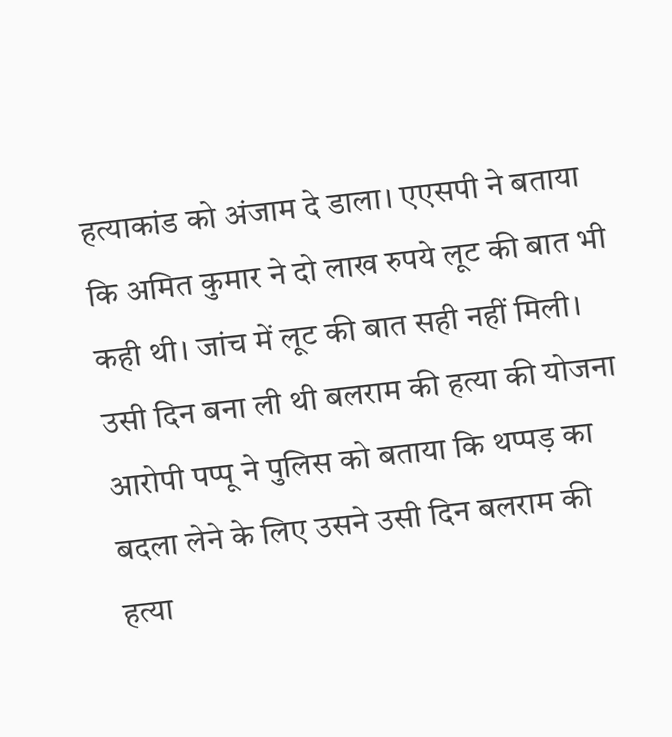हत्याकांड को अंजाम दे डाला। एएसपी ने बताया कि अमित कुमार ने दो लाख रुपये लूट की बात भी कही थी। जांच में लूट की बात सही नहीं मिली।
उसी दिन बना ली थी बलराम की हत्या की योजना
आरोपी पप्पू ने पुलिस को बताया कि थप्पड़ का बदला लेने के लिए उसने उसी दिन बलराम की हत्या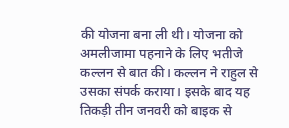की योजना बना ली थी। योजना को अमलीजामा पहनाने के लिए भतीजे कल्लन से बात की। कल्लन ने राहुल से उसका संपर्क कराया। इसके बाद यह तिकड़ी तीन जनवरी को बाइक से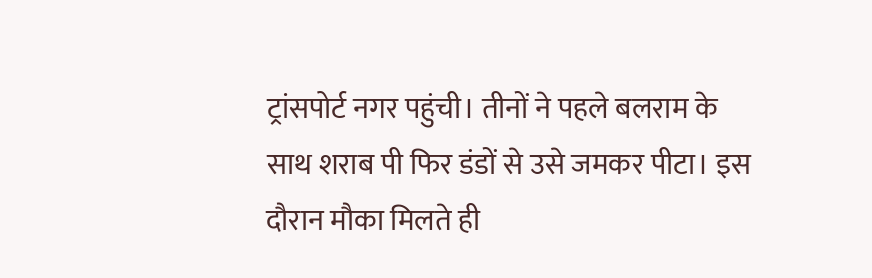ट्रांसपोर्ट नगर पहुंची। तीनों ने पहले बलराम के साथ शराब पी फिर डंडों से उसे जमकर पीटा। इस दौरान मौका मिलते ही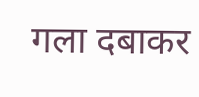गला दबाकर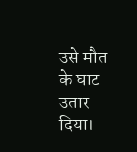उसे मौत के घाट उतार दिया।